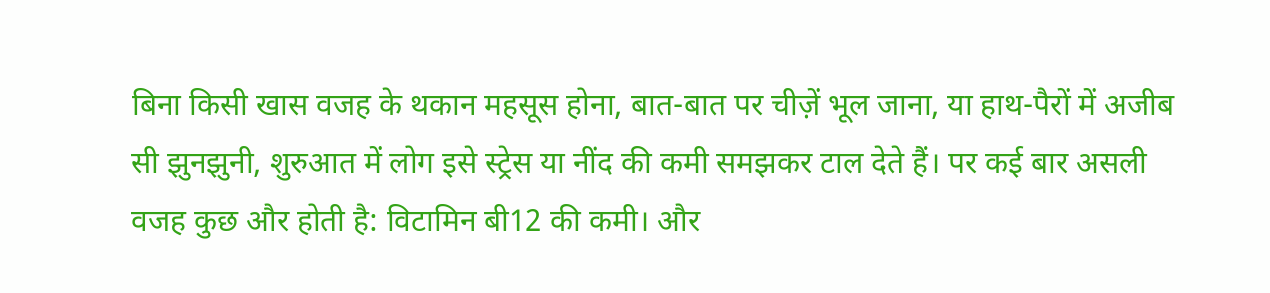बिना किसी खास वजह के थकान महसूस होना, बात-बात पर चीज़ें भूल जाना, या हाथ-पैरों में अजीब सी झुनझुनी, शुरुआत में लोग इसे स्ट्रेस या नींद की कमी समझकर टाल देते हैं। पर कई बार असली वजह कुछ और होती है: विटामिन बी12 की कमी। और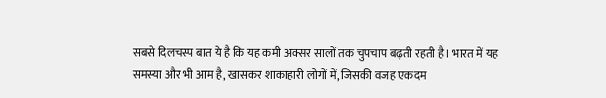सबसे दिलचस्प बात ये है कि यह कमी अक्सर सालों तक चुपचाप बढ़ती रहती है। भारत में यह समस्या और भी आम है, खासकर शाकाहारी लोगों में, जिसकी वजह एकदम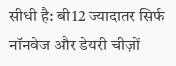सीधी है: बी12 ज्यादातर सिर्फ नॉनवेज और डेयरी चीज़ों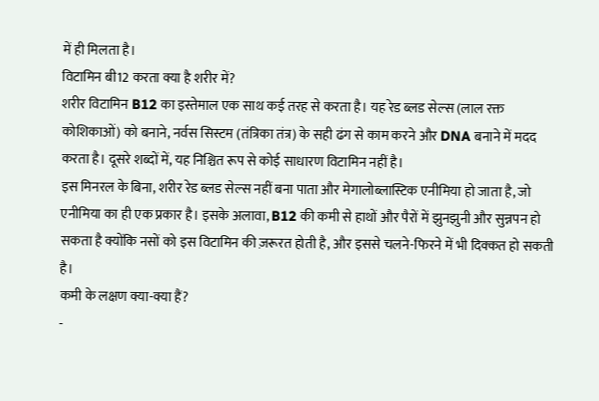में ही मिलता है।
विटामिन बी12 करता क्या है शरीर में?
शरीर विटामिन B12 का इस्तेमाल एक साथ कई तरह से करता है। यह रेड ब्लड सेल्स (लाल रक्त कोशिकाओं) को बनाने, नर्वस सिस्टम (तंत्रिका तंत्र) के सही ढंग से काम करने और DNA बनाने में मदद करता है। दूसरे शब्दों में, यह निश्चित रूप से कोई साधारण विटामिन नहीं है।
इस मिनरल के बिना, शरीर रेड ब्लड सेल्स नहीं बना पाता और मेगालोब्लास्टिक एनीमिया हो जाता है, जो एनीमिया का ही एक प्रकार है। इसके अलावा, B12 की कमी से हाथों और पैरों में झुनझुनी और सुन्नपन हो सकता है क्योंकि नसों को इस विटामिन की ज़रूरत होती है, और इससे चलने-फिरने में भी दिक्कत हो सकती है।
कमी के लक्षण क्या-क्या हैं?
-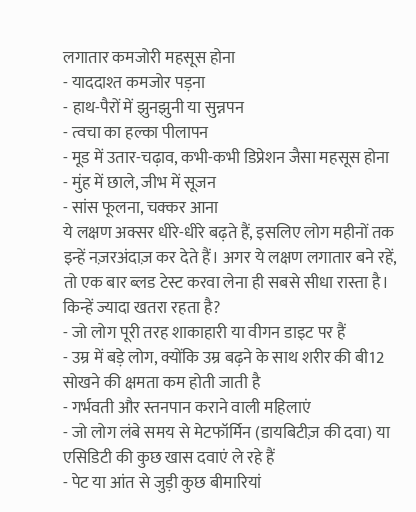लगातार कमजोरी महसूस होना
- याददाश्त कमजोर पड़ना
- हाथ-पैरों में झुनझुनी या सुन्नपन
- त्वचा का हल्का पीलापन
- मूड में उतार-चढ़ाव, कभी-कभी डिप्रेशन जैसा महसूस होना
- मुंह में छाले, जीभ में सूजन
- सांस फूलना, चक्कर आना
ये लक्षण अक्सर धीरे-धीरे बढ़ते हैं, इसलिए लोग महीनों तक इन्हें नज़रअंदाज़ कर देते हैं। अगर ये लक्षण लगातार बने रहें, तो एक बार ब्लड टेस्ट करवा लेना ही सबसे सीधा रास्ता है।
किन्हें ज्यादा खतरा रहता है?
- जो लोग पूरी तरह शाकाहारी या वीगन डाइट पर हैं
- उम्र में बड़े लोग, क्योंकि उम्र बढ़ने के साथ शरीर की बी12 सोखने की क्षमता कम होती जाती है
- गर्भवती और स्तनपान कराने वाली महिलाएं
- जो लोग लंबे समय से मेटफॉर्मिन (डायबिटीज़ की दवा) या एसिडिटी की कुछ खास दवाएं ले रहे हैं
- पेट या आंत से जुड़ी कुछ बीमारियां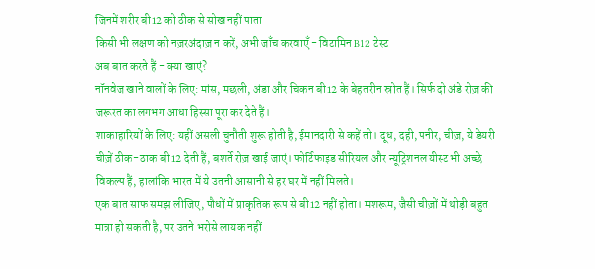जिनमें शरीर बी12 को ठीक से सोख नहीं पाता
किसी भी लक्षण को नज़रअंदाज़ न करें, अभी जाँच करवाएँ - विटामिन B12 टेस्ट
अब बात करते हैं - क्या खाएं?
नॉनवेज खाने वालों के लिए: मांस, मछली, अंडा और चिकन बी12 के बेहतरीन स्रोत हैं। सिर्फ दो अंडे रोज़ की जरूरत का लगभग आधा हिस्सा पूरा कर देते हैं।
शाकाहारियों के लिए: यहीं असली चुनौती शुरू होती है, ईमानदारी से कहें तो। दूध, दही, पनीर, चीज़, ये डेयरी चीज़ें ठीक-ठाक बी12 देती हैं, बशर्ते रोज़ खाई जाएं। फोर्टिफाइड सीरियल और न्यूट्रिशनल यीस्ट भी अच्छे विकल्प हैं, हालांकि भारत में ये उतनी आसानी से हर घर में नहीं मिलते।
एक बात साफ समझ लीजिए, पौधों में प्राकृतिक रूप से बी12 नहीं होता। मशरूम, जैसी चीज़ों में थोड़ी बहुत मात्रा हो सकती है, पर उतने भरोसे लायक नहीं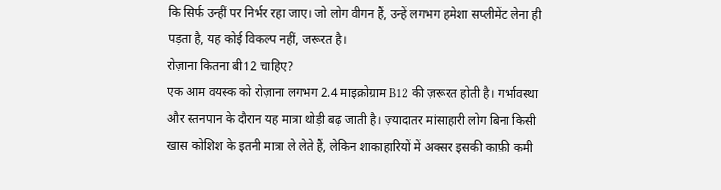कि सिर्फ उन्हीं पर निर्भर रहा जाए। जो लोग वीगन हैं, उन्हें लगभग हमेशा सप्लीमेंट लेना ही पड़ता है, यह कोई विकल्प नहीं, जरूरत है।
रोज़ाना कितना बी12 चाहिए?
एक आम वयस्क को रोज़ाना लगभग 2.4 माइक्रोग्राम B12 की ज़रूरत होती है। गर्भावस्था और स्तनपान के दौरान यह मात्रा थोड़ी बढ़ जाती है। ज़्यादातर मांसाहारी लोग बिना किसी खास कोशिश के इतनी मात्रा ले लेते हैं, लेकिन शाकाहारियों में अक्सर इसकी काफ़ी कमी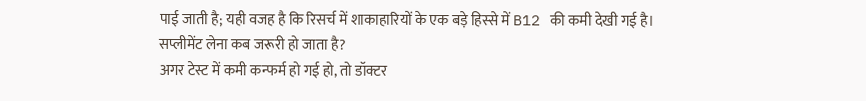पाई जाती है; यही वजह है कि रिसर्च में शाकाहारियों के एक बड़े हिस्से में B12 की कमी देखी गई है।
सप्लीमेंट लेना कब जरूरी हो जाता है?
अगर टेस्ट में कमी कन्फर्म हो गई हो, तो डॉक्टर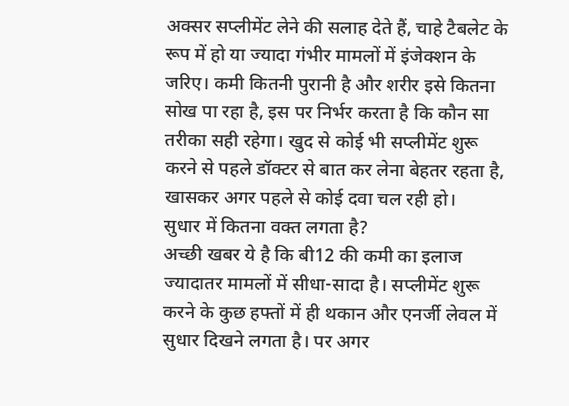अक्सर सप्लीमेंट लेने की सलाह देते हैं, चाहे टैबलेट के रूप में हो या ज्यादा गंभीर मामलों में इंजेक्शन के जरिए। कमी कितनी पुरानी है और शरीर इसे कितना सोख पा रहा है, इस पर निर्भर करता है कि कौन सा तरीका सही रहेगा। खुद से कोई भी सप्लीमेंट शुरू करने से पहले डॉक्टर से बात कर लेना बेहतर रहता है, खासकर अगर पहले से कोई दवा चल रही हो।
सुधार में कितना वक्त लगता है?
अच्छी खबर ये है कि बी12 की कमी का इलाज ज्यादातर मामलों में सीधा-सादा है। सप्लीमेंट शुरू करने के कुछ हफ्तों में ही थकान और एनर्जी लेवल में सुधार दिखने लगता है। पर अगर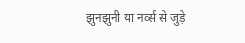झुनझुनी या नर्व्स से जुड़े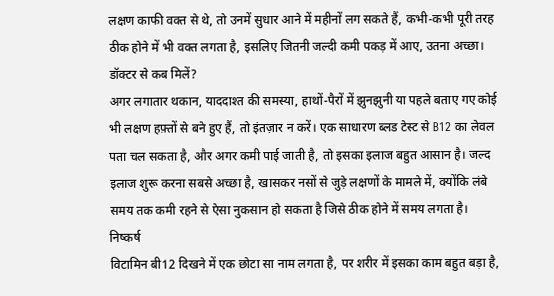लक्षण काफी वक्त से थे, तो उनमें सुधार आने में महीनों लग सकते हैं, कभी-कभी पूरी तरह ठीक होने में भी वक्त लगता है, इसलिए जितनी जल्दी कमी पकड़ में आए, उतना अच्छा।
डॉक्टर से कब मिलें?
अगर लगातार थकान, याददाश्त की समस्या, हाथों-पैरों में झुनझुनी या पहले बताए गए कोई भी लक्षण हफ़्तों से बने हुए हैं, तो इंतज़ार न करें। एक साधारण ब्लड टेस्ट से B12 का लेवल पता चल सकता है, और अगर कमी पाई जाती है, तो इसका इलाज बहुत आसान है। जल्द इलाज शुरू करना सबसे अच्छा है, खासकर नसों से जुड़े लक्षणों के मामले में, क्योंकि लंबे समय तक कमी रहने से ऐसा नुकसान हो सकता है जिसे ठीक होने में समय लगता है।
निष्कर्ष
विटामिन बी12 दिखने में एक छोटा सा नाम लगता है, पर शरीर में इसका काम बहुत बड़ा है,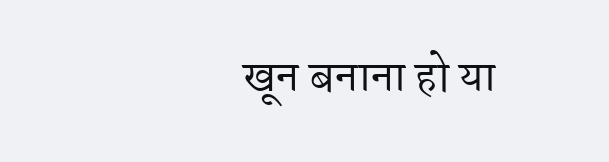खून बनाना हो या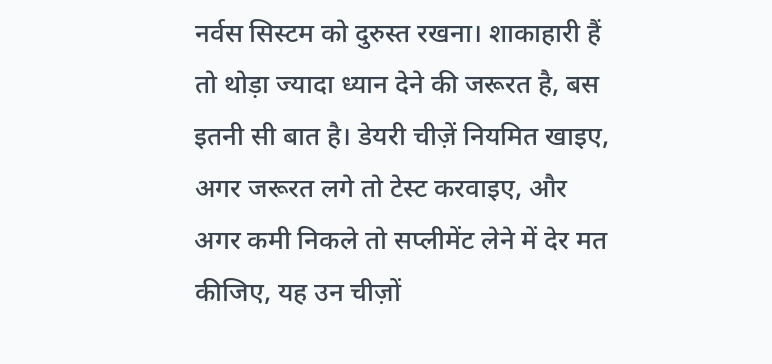नर्वस सिस्टम को दुरुस्त रखना। शाकाहारी हैं तो थोड़ा ज्यादा ध्यान देने की जरूरत है, बस इतनी सी बात है। डेयरी चीज़ें नियमित खाइए, अगर जरूरत लगे तो टेस्ट करवाइए, और अगर कमी निकले तो सप्लीमेंट लेने में देर मत कीजिए, यह उन चीज़ों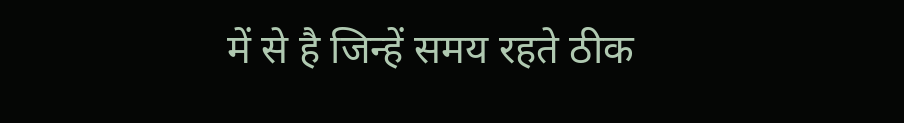में से है जिन्हें समय रहते ठीक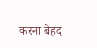करना बेहद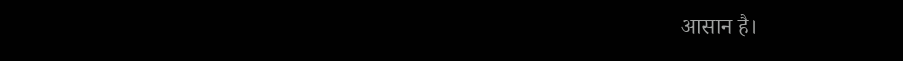आसान है।